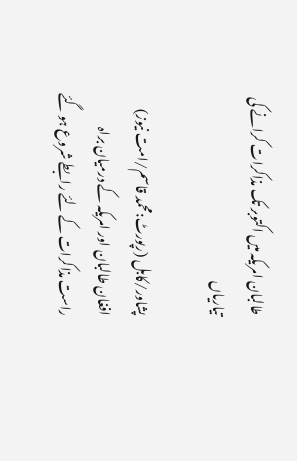طالبان امریکہ میں اکتوبر تک مذاکرات کرانے کی تیاریاں

پشاور/کابل (رپورٹ:محمد قاسم/امت نیوز) افغان طالبان اور امریکہ کے درمیان براہ راست مذاکرات کے لئے رابطے شروع ہو گئے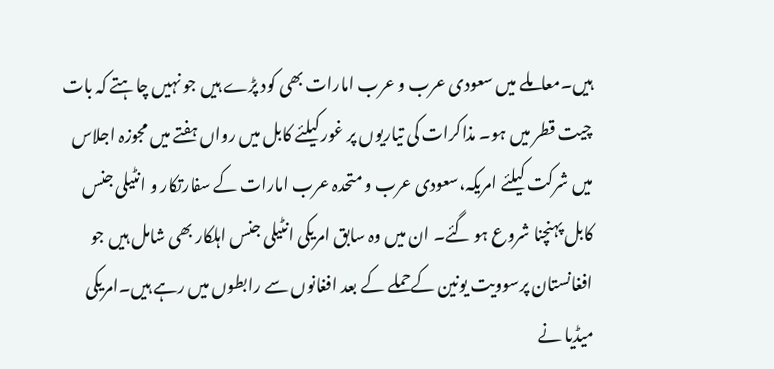ہیں۔معاملے میں سعودی عرب و عرب امارات بھی کود پڑے ہیں جو نہیں چاہتے کہ بات چیت قطر میں ہو۔ مذاکرات کی تیاریوں پر غور کیلئے کابل میں رواں ہفتے میں مجوزہ اجلاس میں شرکت کیلئے امریکہ،سعودی عرب و متحدہ عرب امارات کے سفارتکار و انٹیلی جنس کابل پہنچنا شروع ہو گئے۔ ان میں وہ سابق امریکی انٹیلی جنس اہلکار بھی شامل ہیں جو افغانستان پرسوویت یونین کےحملے کے بعد افغانوں سے رابطوں میں رہے ہیں۔امریکی میڈیا نے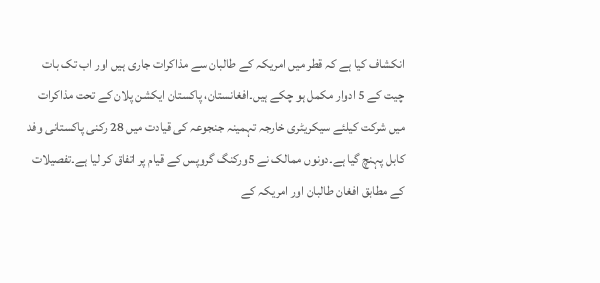انکشاف کیا ہے کہ قطر میں امریکہ کے طالبان سے مذاکرات جاری ہیں اور اب تک بات چیت کے 5 ادوار مکمل ہو چکے ہیں۔افغانستان، پاکستان ایکشن پلان کے تحت مذاکرات میں شرکت کیلئے سیکریٹری خارجہ تہمینہ جنجوعہ کی قیادت میں 28 رکنی پاکستانی وفد کابل پہنچ گیا ہے۔دونوں ممالک نے 5ورکنگ گروپس کے قیام پر اتفاق کر لیا ہے۔تفصیلات کے مطابق افغان طالبان اور امریکہ کے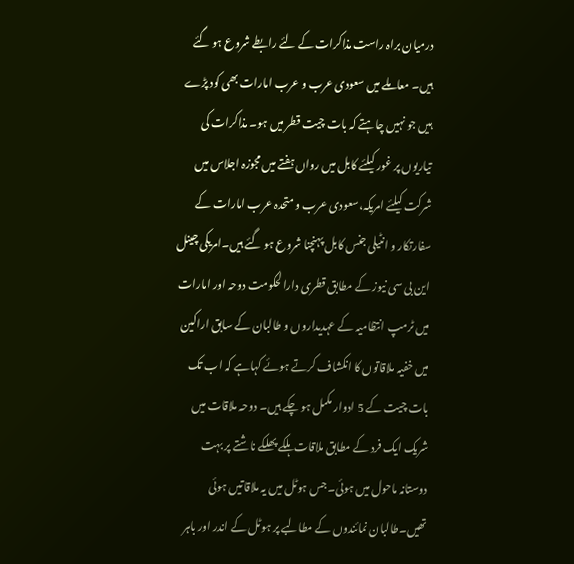درمیان براہ راست مذاکرات کے لئے رابطے شروع ہو گئے ہیں۔ معاملے میں سعودی عرب و عرب امارات بھی کود پڑے ہیں جو نہیں چاہتے کہ بات چیت قطر میں ہو۔ مذاکرات کی تیاریوں پر غور کیلئے کابل میں رواں ہفتے میں مجوزہ اجلاس میں شرکت کیلئے امریکہ،سعودی عرب و متحدہ عرب امارات کے سفارتکار و انٹیلی جنس کابل پہنچنا شروع ہو گئے ہیں۔امریکی چینل این بی سی نیوز کے مطابق قطری دارالحکومت دوحہ اور امارات میں ٹرمپ انتظامیہ کے عہدیداروں و طالبان کے سابق اراکین میں خفیہ ملاقاتوں کا انکشاف کرتے ہوئے کہاہے کہ اب تک بات چیت کے 5 ادوار مکمل ہو چکے ہیں۔ دوحہ ملاقات میں شریک ایک فرد کے مطابق ملاقات ہلکے پھلکے ناشتے پر بہت دوستانہ ماحول میں ہوئی۔جس ہوٹل میں یہ ملاقاتیں ہوئی تھیں۔طالبان نمائندوں کے مطالبے پر ہوٹل کے اندر اور باہر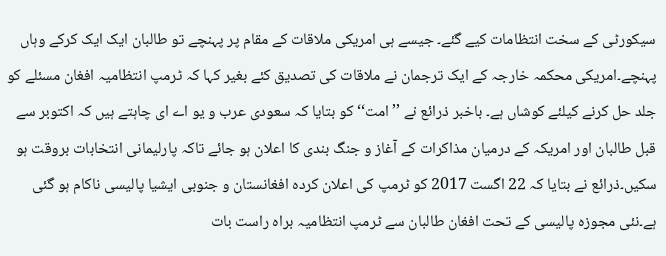سیکورٹی کے سخت انتظامات کیے گئے۔ جیسے ہی امریکی ملاقات کے مقام پر پہنچے تو طالبان ایک ایک کرکے وہاں پہنچے۔امریکی محکمہ خارجہ کے ایک ترجمان نے ملاقات کی تصدیق کئے بغیر کہا کہ ٹرمپ انتظامیہ افغان مسئلے کو جلد حل کرنے کیلئے کوشاں ہے۔ باخبر ذرائع نے ’’امت‘‘ کو بتایا کہ سعودی عرب و یو اے ای چاہتے ہیں کہ اکتوبر سے قبل طالبان اور امریکہ کے درمیان مذاکرات کے آغاز و جنگ بندی کا اعلان ہو جائے تاکہ پارلیمانی انتخابات بروقت ہو سکیں۔ذرائع نے بتایا کہ 22 اگست 2017 کو ٹرمپ کی اعلان کردہ افغانستان و جنوبی ایشیا پالیسی ناکام ہو گئی ہے۔نئی مجوزہ پالیسی کے تحت افغان طالبان سے ٹرمپ انتظامیہ براہ راست بات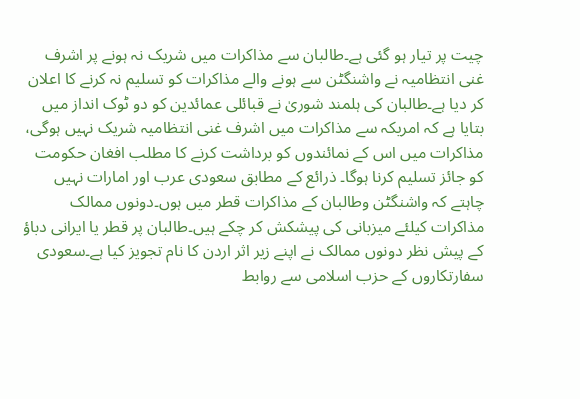چیت پر تیار ہو گئی ہے۔طالبان سے مذاکرات میں شریک نہ ہونے پر اشرف غنی انتظامیہ نے واشنگٹن سے ہونے والے مذاکرات کو تسلیم نہ کرنے کا اعلان کر دیا ہے۔طالبان کی ہلمند شوریٰ نے قبائلی عمائدین کو دو ٹوک انداز میں بتایا ہے کہ امریکہ سے مذاکرات میں اشرف غنی انتظامیہ شریک نہیں ہوگی، مذاکرات میں اس کے نمائندوں کو برداشت کرنے کا مطلب افغان حکومت کو جائز تسلیم کرنا ہوگا۔ ذرائع کے مطابق سعودی عرب اور امارات نہیں چاہتے کہ واشنگٹن وطالبان کے مذاکرات قطر میں ہوں۔دونوں ممالک مذاکرات کیلئے میزبانی کی پیشکش کر چکے ہیں۔طالبان پر قطر یا ایرانی دباؤ کے پیش نظر دونوں ممالک نے اپنے زیر اثر اردن کا نام تجویز کیا ہے۔سعودی سفارتکاروں کے حزب اسلامی سے روابط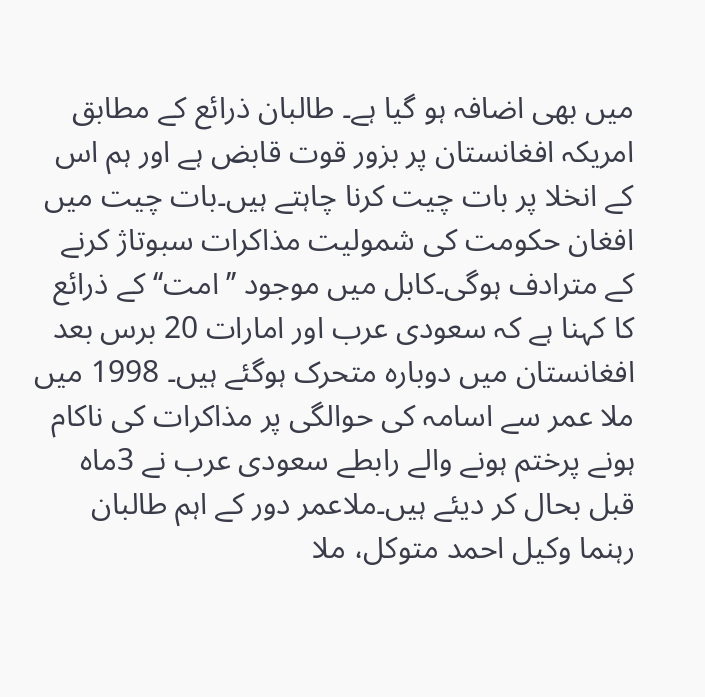میں بھی اضافہ ہو گیا ہے۔ طالبان ذرائع کے مطابق امریکہ افغانستان پر بزور قوت قابض ہے اور ہم اس کے انخلا پر بات چیت کرنا چاہتے ہیں۔بات چیت میں افغان حکومت کی شمولیت مذاکرات سبوتاژ کرنے کے مترادف ہوگی۔کابل میں موجود ’’امت‘‘ کے ذرائع کا کہنا ہے کہ سعودی عرب اور امارات 20 برس بعد افغانستان میں دوبارہ متحرک ہوگئے ہیں۔ 1998 میں ملا عمر سے اسامہ کی حوالگی پر مذاکرات کی ناکام ہونے پرختم ہونے والے رابطے سعودی عرب نے 3ماہ قبل بحال کر دیئے ہیں۔ملاعمر دور کے اہم طالبان رہنما وکیل احمد متوکل، ملا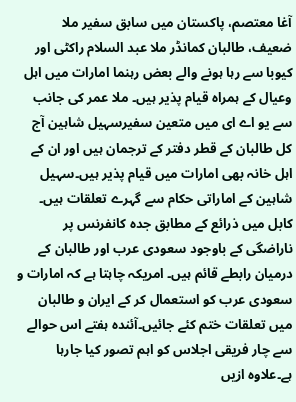آغا معتصم، پاکستان میں سابق سفیر ملا ضعیف، طالبان کمانڈر ملا عبد السلام راکٹی اور کیوبا سے رہا ہونے والے بعض رہنما امارات میں اہل وعیال کے ہمراہ قیام پذیر ہیں۔ ملا عمر کی جانب سے یو اے ای میں متعین سفیرسہیل شاہین آج کل طالبان کے قطر دفتر کے ترجمان ہیں اور ان کے اہل خانہ بھی امارات میں قیام پذیر ہیں۔سہیل شاہین کے اماراتی حکام سے گہرے تعلقات ہیں۔ کابل میں ذرائع کے مطابق جدہ کانفرنس پر ناراضگی کے باوجود سعودی عرب اور طالبان کے درمیان رابطے قائم ہیں۔ امریکہ چاہتا ہے کہ امارات و سعودی عرب کو استعمال کر کے ایران و طالبان میں تعلقات ختم کئے جائیں۔آئندہ ہفتے اس حوالے سے چار فریقی اجلاس کو اہم تصور کیا جارہا ہے۔علاوہ ازیں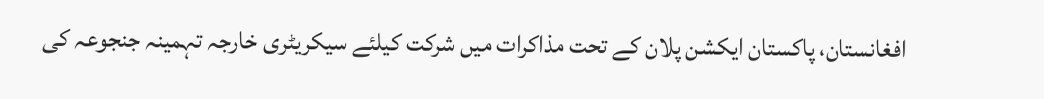افغانستان، پاکستان ایکشن پلان کے تحت مذاکرات میں شرکت کیلئے سیکریٹری خارجہ تہمینہ جنجوعہ کی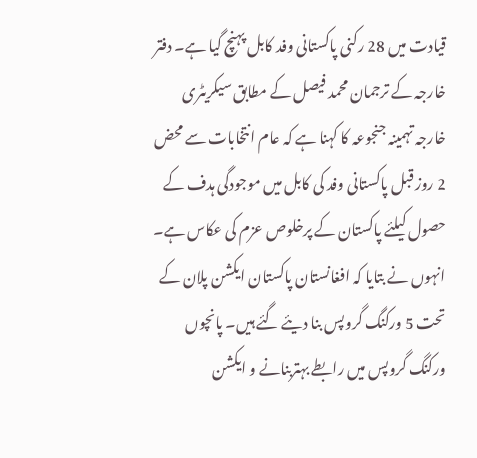قیادت میں 28 رکنی پاکستانی وفد کابل پہنچ گیا ہے۔ دفتر خارجہ کے ترجمان محمد فیصل کے مطابق سیکریٹری خارجہ تہمینہ جنجوعہ کا کہنا ہے کہ عام انتخابات سے محض 2 روز قبل پاکستانی وفد کی کابل میں موجودگی ہدف کے حصول کیلئے پاکستان کے پرخلوص عزم کی عکاس ہے۔ انہوں نے بتایا کہ افغانستان پاکستان ایکشن پلان کے تحت 5 ورکنگ گروپس بنا دیئے گئے ہیں۔ پانچوں ورکنگ گروپس میں رابطے بہتربنانے و ایکشن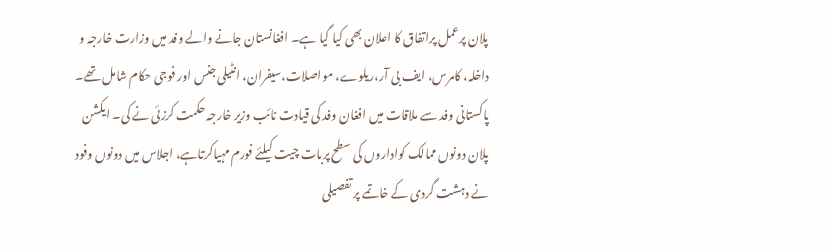پلان پرعمل پراتفاق کا اعلان بھی کیا گیا ہے۔ افغانستان جانے والے وفد میں وزارت خارجہ و داخلہ، کامرس، ایف بی آر،ریلوے، مواصلات،سیفران، انٹیلی جنس اور فوجی حکام شامل تھے۔ پاکستانی وفد سے ملاقات میں افغان وفد کی قیادت نائب وزیر خارجہ حکمت کرزئی نے کی۔ ایکشن پلان دونوں ممالک کواداروں کی سطح پربات چیت کیلئے فورم مہیاکرتاہے، اجلاس میں دونوں وفود نے دہشت گردی کے خاتمے پر تفصیلی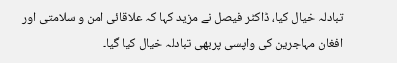تبادلہ خیال کیا، ڈاکٹر فیصل نے مزید کہا کہ علاقائی امن و سلامتی اور افغان مہاجرین کی واپسی پربھی تبادلہ خیال کیا گیا۔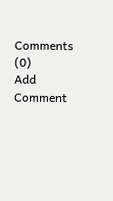Comments (0)
Add Comment